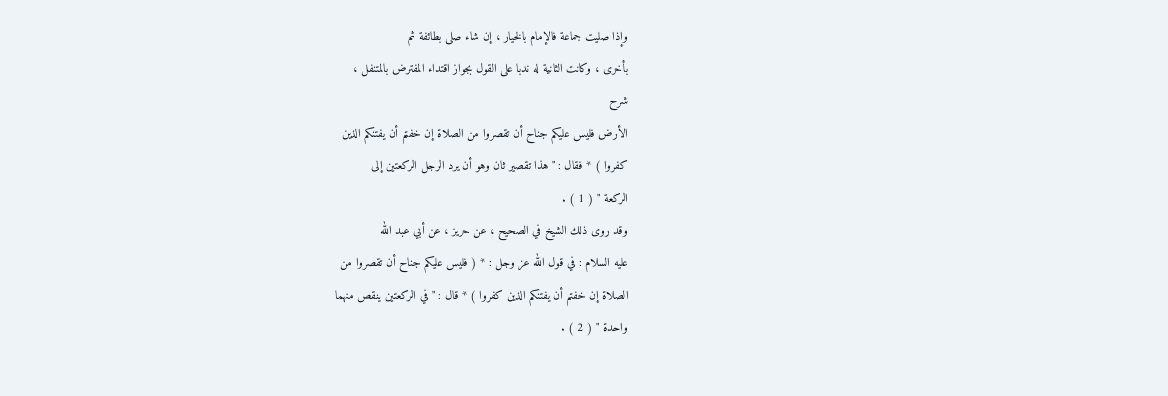وإذا صليت جماعة فالإمام بالخيار ، إن شاء صلى بطائفة ثم
بأخرى ، وكانت الثانية له ندبا على القول بجواز اقتداء المفترض بالمتنفل ،
شرح
الأرض فليس عليكم جناح أن تقصروا من الصلاة إن خفتم أن يفتنكم الذين
كفروا ) * فقال : " هذا تقصير ثان وهو أن يرد الرجل الركعتين إلى
الركعة " ( 1 ) .
وقد روى ذلك الشيخ في الصحيح ، عن حريز ، عن أبي عبد الله
عليه السلام : في قول الله عز وجل : * ( فليس عليكم جناح أن تقصروا من
الصلاة إن خفتم أن يفتنكم الذين كفروا ) * قال : " في الركعتين ينقص منهما
واحدة " ( 2 ) .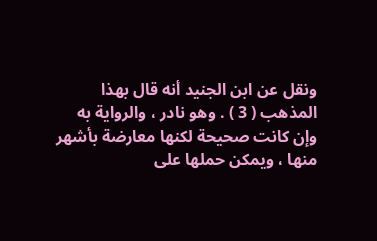ونقل عن ابن الجنيد أنه قال بهذا المذهب ( 3 ) . وهو نادر ، والرواية به
وإن كانت صحيحة لكنها معارضة بأشهر منها ، ويمكن حملها على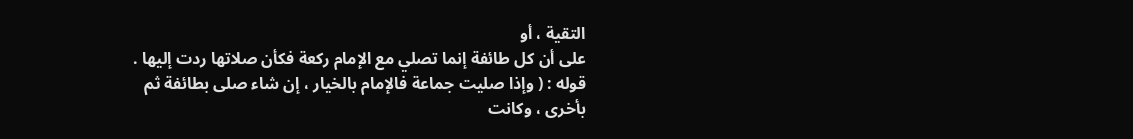التقية ، أو
على أن كل طائفة إنما تصلي مع الإمام ركعة فكأن صلاتها ردت إليها .
قوله : ( وإذا صليت جماعة فالإمام بالخيار ، إن شاء صلى بطائفة ثم
بأخرى ، وكانت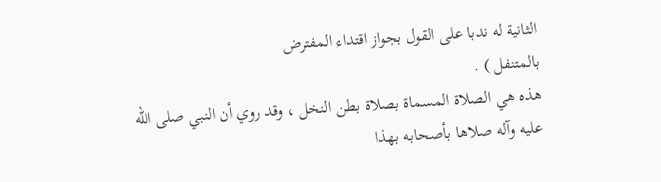الثانية له ندبا على القول بجواز اقتداء المفترض
بالمتنفل ) .
هذه هي الصلاة المسماة بصلاة بطن النخل ، وقد روي أن النبي صلى الله
عليه وآله صلاها بأصحابه بهذا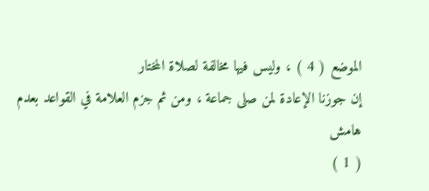الموضع ( 4 ) ، وليس فيها مخالفة لصلاة المختار
إن جوزنا الإعادة لمن صلى جماعة ، ومن ثم جزم العلامة في القواعد بعدم
هامش
( 1 )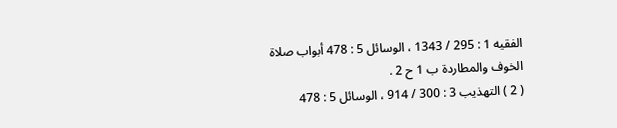الفقيه 1 : 295 / 1343 ، الوسائل 5 : 478 أبواب صلاة الخوف والمطاردة ب 1 ح 2 .
( 2 ) التهذيب 3 : 300 / 914 ، الوسائل 5 : 478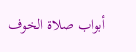أبواب صلاة الخوف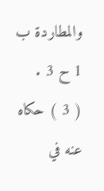والمطاردة ب 1 ح 3 .
( 3 ) حكاه عنه في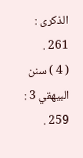الذكرى : 261 .
( 4 ) سنن البيهقي 3 : 259 .